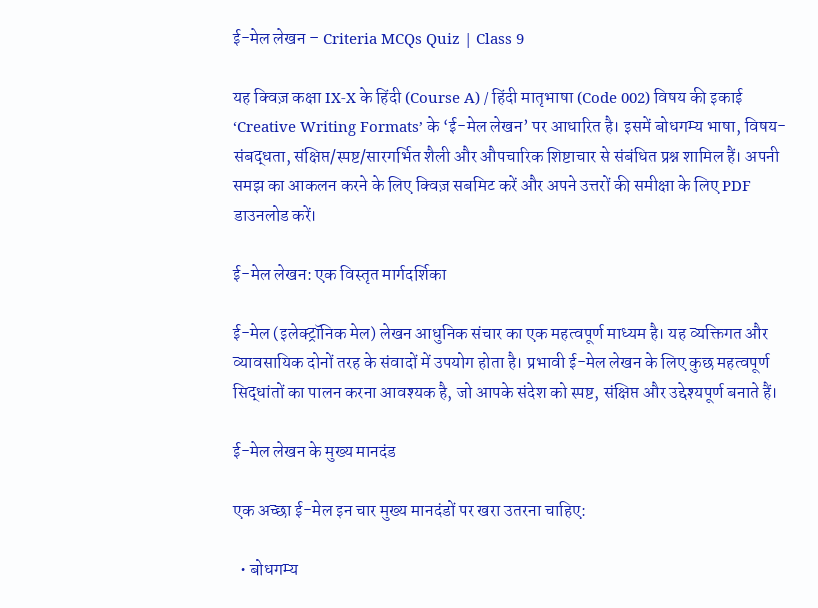ई-मेल लेखन – Criteria MCQs Quiz | Class 9

यह क्विज़ कक्षा IX-X के हिंदी (Course A) / हिंदी मातृभाषा (Code 002) विषय की इकाई ‘Creative Writing Formats’ के ‘ई-मेल लेखन’ पर आधारित है। इसमें बोधगम्य भाषा, विषय-संबद्धता, संक्षिप्त/स्पष्ट/सारगर्भित शैली और औपचारिक शिष्टाचार से संबंधित प्रश्न शामिल हैं। अपनी समझ का आकलन करने के लिए क्विज़ सबमिट करें और अपने उत्तरों की समीक्षा के लिए PDF डाउनलोड करें।

ई-मेल लेखन: एक विस्तृत मार्गदर्शिका

ई-मेल (इलेक्ट्रॉनिक मेल) लेखन आधुनिक संचार का एक महत्वपूर्ण माध्यम है। यह व्यक्तिगत और व्यावसायिक दोनों तरह के संवादों में उपयोग होता है। प्रभावी ई-मेल लेखन के लिए कुछ महत्वपूर्ण सिद्धांतों का पालन करना आवश्यक है, जो आपके संदेश को स्पष्ट, संक्षिप्त और उद्देश्यपूर्ण बनाते हैं।

ई-मेल लेखन के मुख्य मानदंड

एक अच्छा ई-मेल इन चार मुख्य मानदंडों पर खरा उतरना चाहिए:

  • बोधगम्य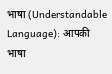भाषा (Understandable Language): आपकी भाषा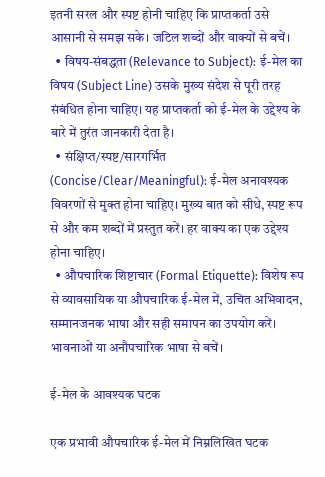इतनी सरल और स्पष्ट होनी चाहिए कि प्राप्तकर्ता उसे आसानी से समझ सके। जटिल शब्दों और वाक्यों से बचें।
  • विषय-संबद्धता (Relevance to Subject): ई-मेल का विषय (Subject Line) उसके मुख्य संदेश से पूरी तरह संबंधित होना चाहिए। यह प्राप्तकर्ता को ई-मेल के उद्देश्य के बारे में तुरंत जानकारी देता है।
  • संक्षिप्त/स्पष्ट/सारगर्भित (Concise/Clear/Meaningful): ई-मेल अनावश्यक विवरणों से मुक्त होना चाहिए। मुख्य बात को सीधे, स्पष्ट रूप से और कम शब्दों में प्रस्तुत करें। हर वाक्य का एक उद्देश्य होना चाहिए।
  • औपचारिक शिष्टाचार (Formal Etiquette): विशेष रूप से व्यावसायिक या औपचारिक ई-मेल में, उचित अभिवादन, सम्मानजनक भाषा और सही समापन का उपयोग करें। भावनाओं या अनौपचारिक भाषा से बचें।

ई-मेल के आवश्यक घटक

एक प्रभावी औपचारिक ई-मेल में निम्नलिखित घटक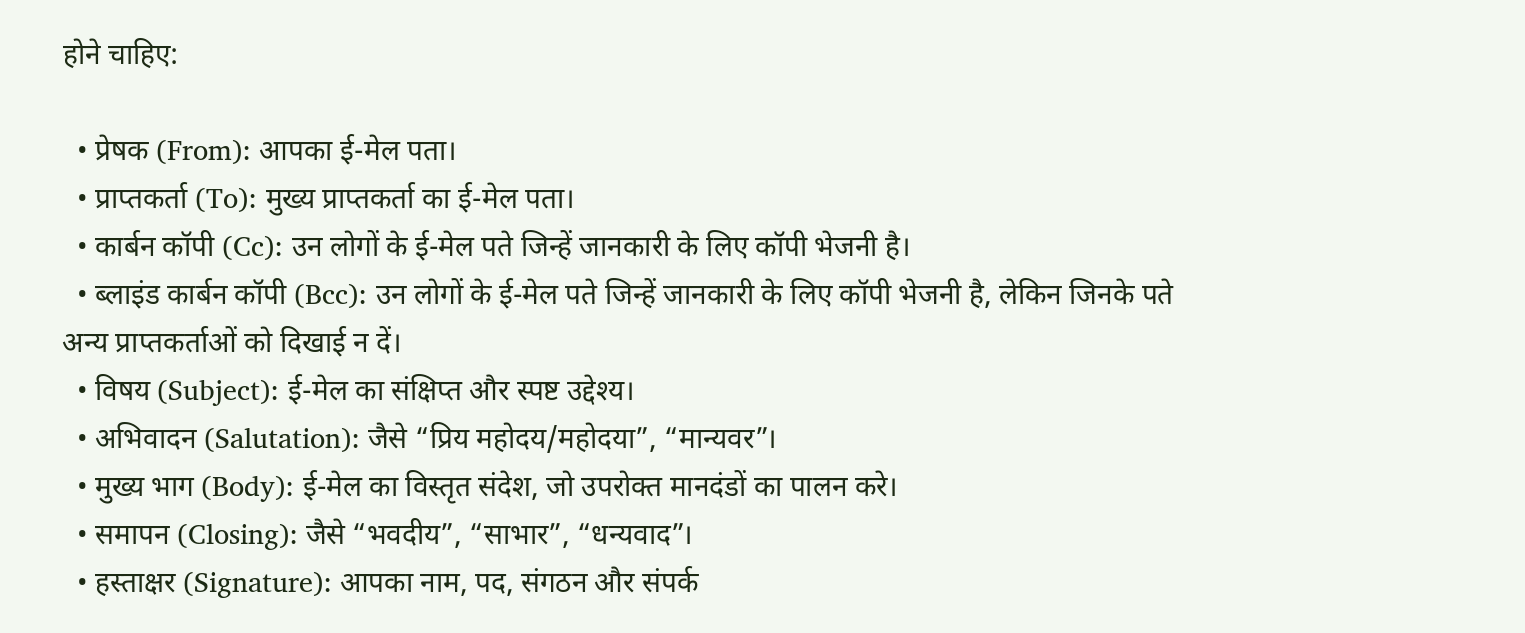होने चाहिए:

  • प्रेषक (From): आपका ई-मेल पता।
  • प्राप्तकर्ता (To): मुख्य प्राप्तकर्ता का ई-मेल पता।
  • कार्बन कॉपी (Cc): उन लोगों के ई-मेल पते जिन्हें जानकारी के लिए कॉपी भेजनी है।
  • ब्लाइंड कार्बन कॉपी (Bcc): उन लोगों के ई-मेल पते जिन्हें जानकारी के लिए कॉपी भेजनी है, लेकिन जिनके पते अन्य प्राप्तकर्ताओं को दिखाई न दें।
  • विषय (Subject): ई-मेल का संक्षिप्त और स्पष्ट उद्देश्य।
  • अभिवादन (Salutation): जैसे “प्रिय महोदय/महोदया”, “मान्यवर”।
  • मुख्य भाग (Body): ई-मेल का विस्तृत संदेश, जो उपरोक्त मानदंडों का पालन करे।
  • समापन (Closing): जैसे “भवदीय”, “साभार”, “धन्यवाद”।
  • हस्ताक्षर (Signature): आपका नाम, पद, संगठन और संपर्क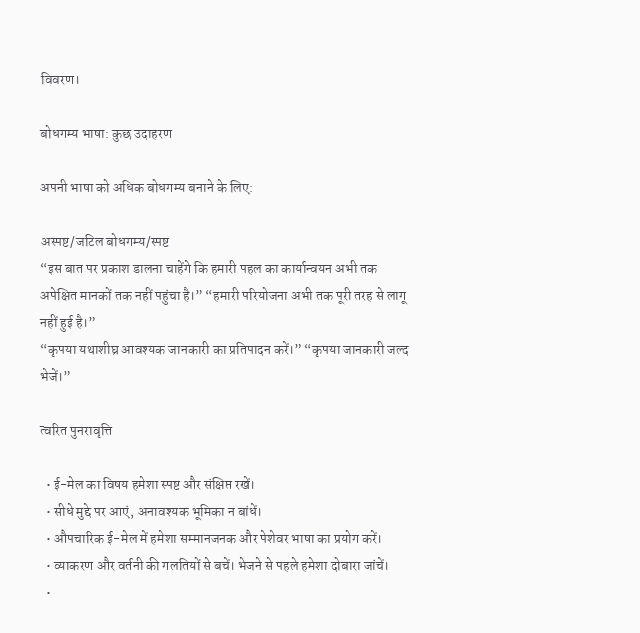विवरण।

बोधगम्य भाषा: कुछ उदाहरण

अपनी भाषा को अधिक बोधगम्य बनाने के लिए:

अस्पष्ट/जटिल बोधगम्य/स्पष्ट
“इस बात पर प्रकाश डालना चाहेंगे कि हमारी पहल का कार्यान्वयन अभी तक अपेक्षित मानकों तक नहीं पहुंचा है।” “हमारी परियोजना अभी तक पूरी तरह से लागू नहीं हुई है।”
“कृपया यथाशीघ्र आवश्यक जानकारी का प्रतिपादन करें।” “कृपया जानकारी जल्द भेजें।”

त्वरित पुनरावृत्ति

  • ई-मेल का विषय हमेशा स्पष्ट और संक्षिप्त रखें।
  • सीधे मुद्दे पर आएं, अनावश्यक भूमिका न बांधें।
  • औपचारिक ई-मेल में हमेशा सम्मानजनक और पेशेवर भाषा का प्रयोग करें।
  • व्याकरण और वर्तनी की गलतियों से बचें। भेजने से पहले हमेशा दोबारा जांचें।
  •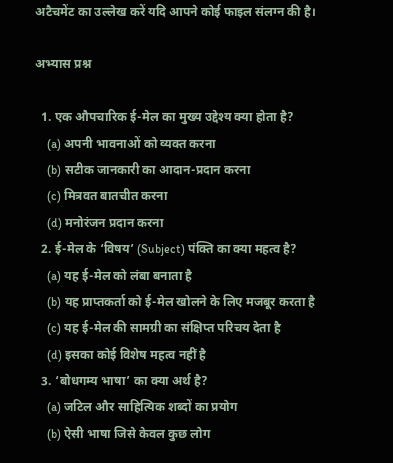अटैचमेंट का उल्लेख करें यदि आपने कोई फाइल संलग्न की है।

अभ्यास प्रश्न

  1. एक औपचारिक ई-मेल का मुख्य उद्देश्य क्या होता है?
    (a) अपनी भावनाओं को व्यक्त करना
    (b) सटीक जानकारी का आदान-प्रदान करना
    (c) मित्रवत बातचीत करना
    (d) मनोरंजन प्रदान करना
  2. ई-मेल के ‘विषय’ (Subject) पंक्ति का क्या महत्व है?
    (a) यह ई-मेल को लंबा बनाता है
    (b) यह प्राप्तकर्ता को ई-मेल खोलने के लिए मजबूर करता है
    (c) यह ई-मेल की सामग्री का संक्षिप्त परिचय देता है
    (d) इसका कोई विशेष महत्व नहीं है
  3. ‘बोधगम्य भाषा’ का क्या अर्थ है?
    (a) जटिल और साहित्यिक शब्दों का प्रयोग
    (b) ऐसी भाषा जिसे केवल कुछ लोग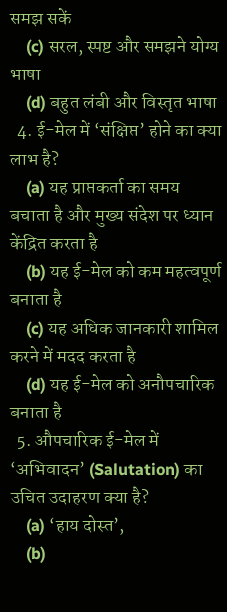समझ सकें
    (c) सरल, स्पष्ट और समझने योग्य भाषा
    (d) बहुत लंबी और विस्तृत भाषा
  4. ई-मेल में ‘संक्षिप्त’ होने का क्या लाभ है?
    (a) यह प्राप्तकर्ता का समय बचाता है और मुख्य संदेश पर ध्यान केंद्रित करता है
    (b) यह ई-मेल को कम महत्वपूर्ण बनाता है
    (c) यह अधिक जानकारी शामिल करने में मदद करता है
    (d) यह ई-मेल को अनौपचारिक बनाता है
  5. औपचारिक ई-मेल में ‘अभिवादन’ (Salutation) का उचित उदाहरण क्या है?
    (a) ‘हाय दोस्त’,
    (b)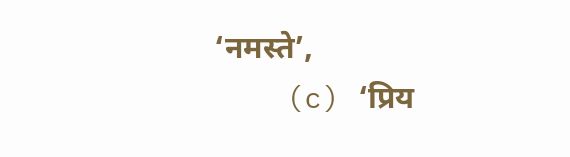‘नमस्ते’,
    (c) ‘प्रिय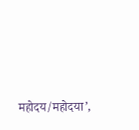महोदय/महोदया’,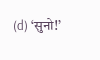(d) ‘सुनो!’